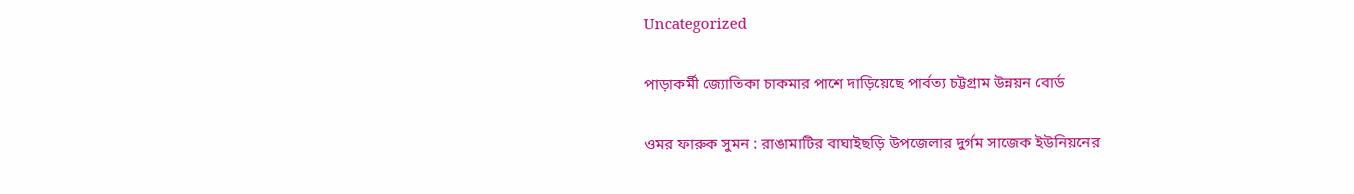Uncategorized

পাড়াকর্মী জ্যোতিকা চাকমার পাশে দাড়িয়েছে পার্বত্য চট্টগ্রাম উন্নয়ন বোর্ড

ওমর ফারুক সুমন : রাঙামাটির বাঘাইছড়ি উপজেলার দুর্গম সাজেক ইউনিয়নের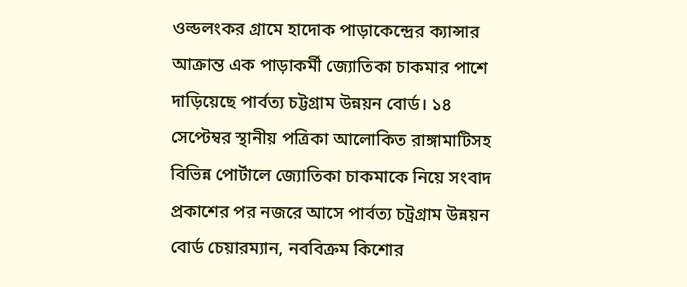ওল্ডলংকর গ্রামে হাদোক পাড়াকেন্দ্রের ক্যান্সার আক্রান্ত এক পাড়াকর্মী জ্যোতিকা চাকমার পাশে দাড়িয়েছে পার্বত্য চট্টগ্রাম উন্নয়ন বোর্ড। ১৪ সেপ্টেম্বর স্থানীয় পত্রিকা আলোকিত রাঙ্গামাটিসহ বিভিন্ন পোর্টালে জ্যোতিকা চাকমাকে নিয়ে সংবাদ প্রকাশের পর নজরে আসে পার্বত্য চট্রগ্রাম উন্নয়ন বোর্ড চেয়ারম্যান, নববিক্রম কিশোর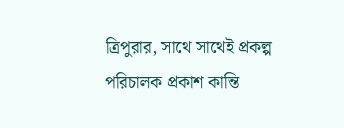ত্রিপুরার, সাথে সাথেই প্রকল্প পরিচালক প্রকাশ কান্তি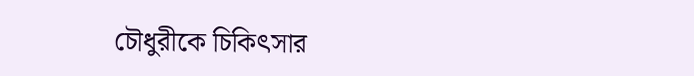চৌধুরীকে চিকিৎসার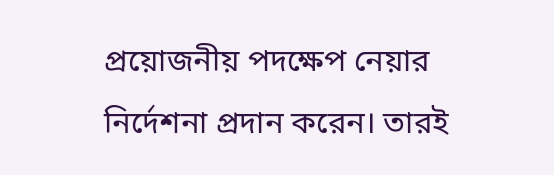প্রয়োজনীয় পদক্ষেপ নেয়ার নির্দেশনা প্রদান করেন। তারই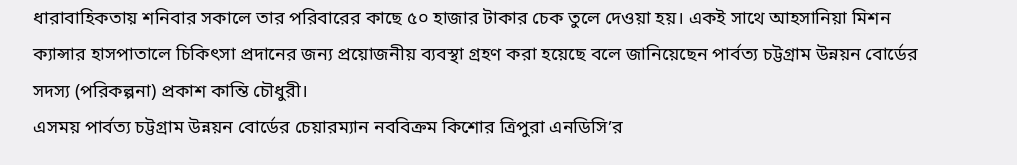ধারাবাহিকতায় শনিবার সকালে তার পরিবারের কাছে ৫০ হাজার টাকার চেক তুলে দেওয়া হয়। একই সাথে আহসানিয়া মিশন ক্যান্সার হাসপাতালে চিকিৎসা প্রদানের জন্য প্রয়োজনীয় ব্যবস্থা গ্রহণ করা হয়েছে বলে জানিয়েছেন পার্বত্য চট্টগ্রাম উন্নয়ন বোর্ডের সদস্য (পরিকল্পনা) প্রকাশ কান্তি চৌধুরী।
এসময় পার্বত্য চট্টগ্রাম উন্নয়ন বোর্ডের চেয়ারম্যান নববিক্রম কিশোর ত্রিপুরা এনডিসি’র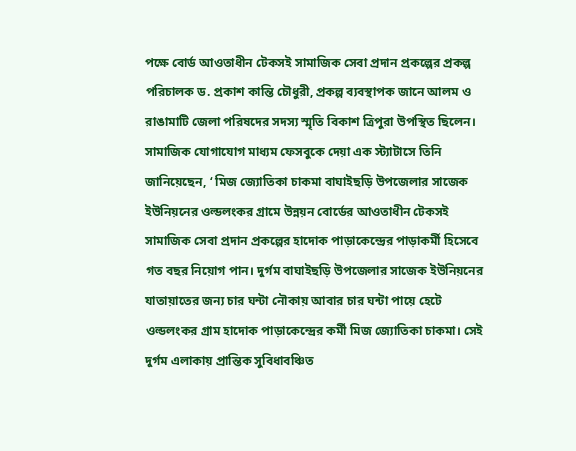পক্ষে বোর্ড আওতাধীন টেকসই সামাজিক সেবা প্রদান প্রকল্পের প্রকল্প পরিচালক ড. প্রকাশ কান্তি চৌধুরী, প্রকল্প ব্যবস্থাপক জানে আলম ও রাঙামাটি জেলা পরিষদের সদস্য স্মৃতি বিকাশ ত্রিপুরা উপস্থিত ছিলেন।
সামাজিক যোগাযোগ মাধ্যম ফেসবুকে দেয়া এক স্ট্যাটাসে তিনি জানিয়েছেন, ‘ মিজ জ্যোতিকা চাকমা বাঘাইছড়ি উপজেলার সাজেক ইউনিয়নের ওল্ডলংকর গ্রামে উন্নয়ন বোর্ডের আওতাধীন টেকসই সামাজিক সেবা প্রদান প্রকল্পের হাদোক পাড়াকেন্দ্রের পাড়াকর্মী হিসেবে গত বছর নিয়োগ পান। দুর্গম বাঘাইছড়ি উপজেলার সাজেক ইউনিয়নের যাতায়াতের জন্য চার ঘন্টা নৌকায় আবার চার ঘন্টা পায়ে হেটে ওল্ডলংকর গ্রাম হাদোক পাড়াকেন্দ্রের কর্মী মিজ জ্যোতিকা চাকমা। সেই দুর্গম এলাকায় প্রান্তিক সুবিধাবঞ্চিত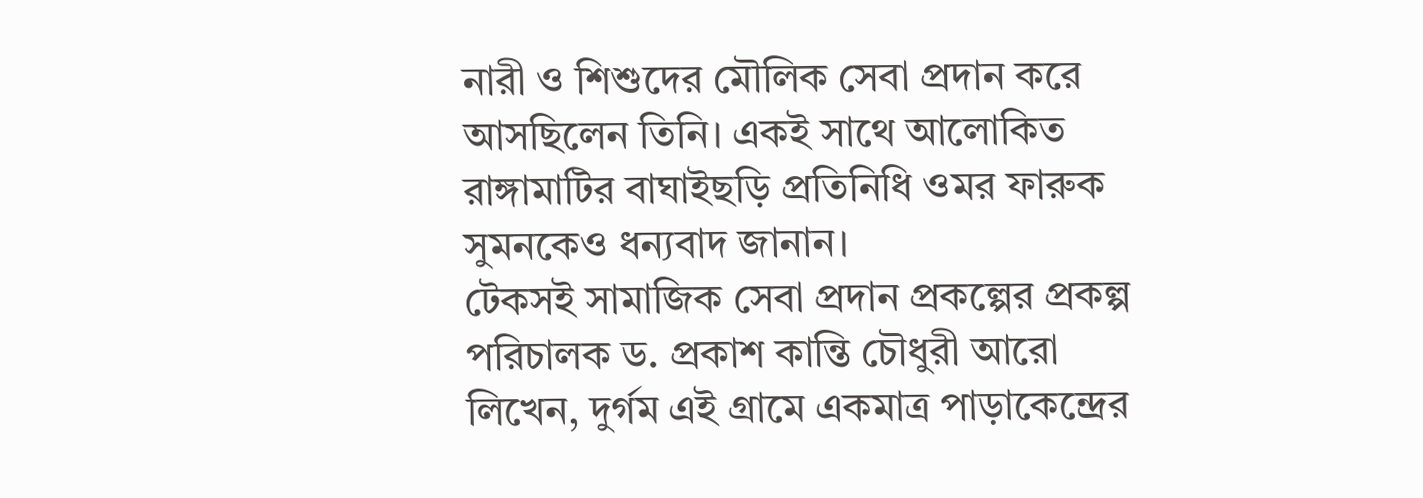নারী ও শিশুদের মৌলিক সেবা প্রদান করে আসছিলেন তিনি। একই সাথে আলোকিত রাঙ্গামাটির বাঘাইছড়ি প্রতিনিধি ওমর ফারুক সুমনকেও ধন্যবাদ জানান।
টেকসই সামাজিক সেবা প্রদান প্রকল্পের প্রকল্প পরিচালক ড. প্রকাশ কান্তি চৌধুরী আরো লিখেন, দুর্গম এই গ্রামে একমাত্র পাড়াকেন্দ্রের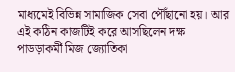মাধ্যমেই বিভিন্ন সামাজিক সেবা পৌঁছানো হয়। আর এই কঠিন কাজটিই করে আসছিলেন দক্ষ পাডড়াকর্মী মিজ জ্যোতিকা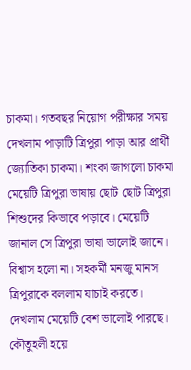চাকমা। গতবছর নিয়োগ পরীক্ষার সময় দেখলাম পাড়াটি ত্রিপুরা পাড়া আর প্রার্থী জ্যোতিকা চাকমা। শংকা জাগলো চাকমা মেয়েটি ত্রিপুরা ভাষায় ছোট ছোট ত্রিপুরা শিশুদের কিভাবে পড়াবে। মেয়েটি জানাল সে ত্রিপুরা ভাষা ভালোই জানে। বিশ্বাস হলো না। সহকর্মী মনজু মানস ত্রিপুরাকে বললাম যাচাই করতে। দেখলাম মেয়েটি বেশ ভালোই পারছে। কৌতুহলী হয়ে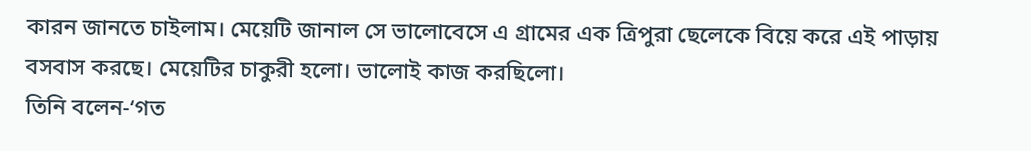কারন জানতে চাইলাম। মেয়েটি জানাল সে ভালোবেসে এ গ্রামের এক ত্রিপুরা ছেলেকে বিয়ে করে এই পাড়ায় বসবাস করছে। মেয়েটির চাকুরী হলো। ভালোই কাজ করছিলো।
তিনি বলেন-‘গত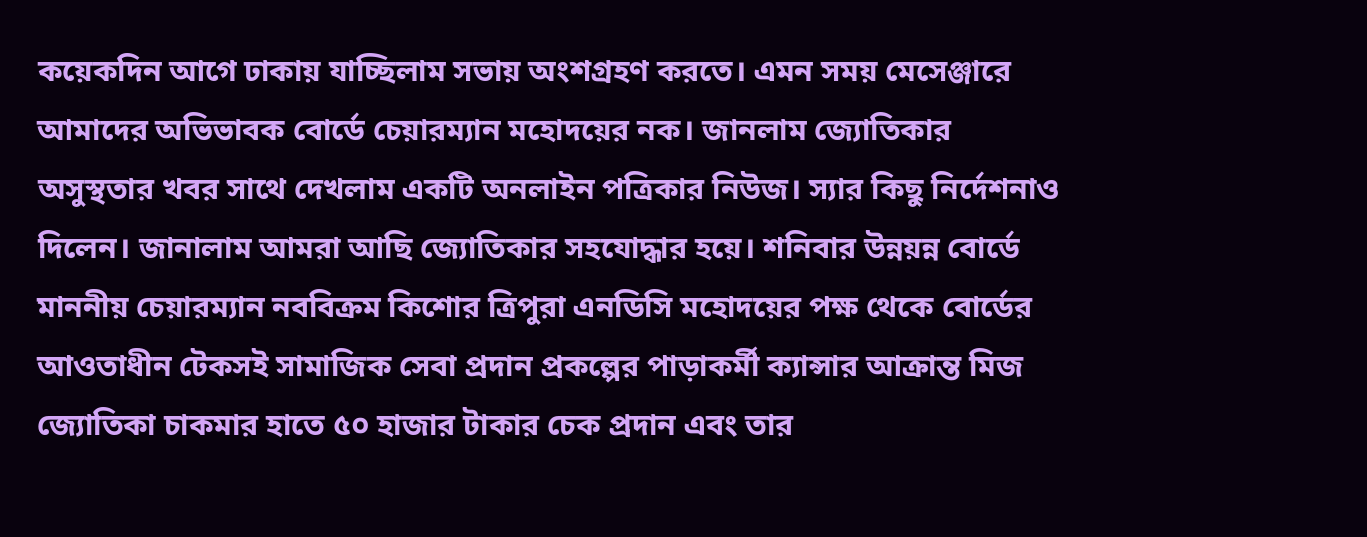কয়েকদিন আগে ঢাকায় যাচ্ছিলাম সভায় অংশগ্রহণ করতে। এমন সময় মেসেঞ্জারে আমাদের অভিভাবক বোর্ডে চেয়ারম্যান মহোদয়ের নক। জানলাম জ্যোতিকার অসুস্থতার খবর সাথে দেখলাম একটি অনলাইন পত্রিকার নিউজ। স্যার কিছু নির্দেশনাও দিলেন। জানালাম আমরা আছি জ্যোতিকার সহযোদ্ধার হয়ে। শনিবার উন্নয়ন্ন বোর্ডে মাননীয় চেয়ারম্যান নববিক্রম কিশোর ত্রিপুরা এনডিসি মহোদয়ের পক্ষ থেকে বোর্ডের আওতাধীন টেকসই সামাজিক সেবা প্রদান প্রকল্পের পাড়াকর্মী ক্যান্সার আক্রান্ত মিজ জ্যোতিকা চাকমার হাতে ৫০ হাজার টাকার চেক প্রদান এবং তার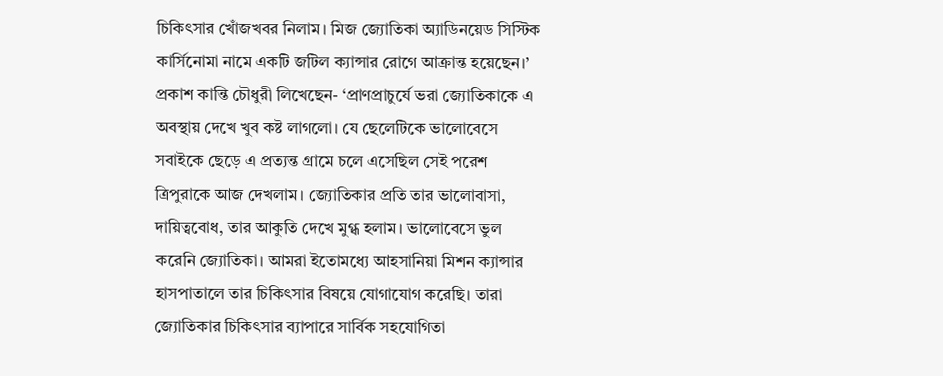চিকিৎসার খোঁজখবর নিলাম। মিজ জ্যোতিকা অ্যাডিনয়েড সিস্টিক কার্সিনোমা নামে একটি জটিল ক্যান্সার রোগে আক্রান্ত হয়েছেন।’
প্রকাশ কান্তি চৌধুরী লিখেছেন- ‘প্রাণপ্রাচুর্যে ভরা জ্যোতিকাকে এ অবস্থায় দেখে খুব কষ্ট লাগলো। যে ছেলেটিকে ভালোবেসে সবাইকে ছেড়ে এ প্রত্যন্ত গ্রামে চলে এসেছিল সেই পরেশ ত্রিপুরাকে আজ দেখলাম। জ্যোতিকার প্রতি তার ভালোবাসা, দায়িত্ববোধ, তার আকুতি দেখে মুগ্ধ হলাম। ভালোবেসে ভুল করেনি জ্যোতিকা। আমরা ইতোমধ্যে আহসানিয়া মিশন ক্যান্সার হাসপাতালে তার চিকিৎসার বিষয়ে যোগাযোগ করেছি। তারা জ্যোতিকার চিকিৎসার ব্যাপারে সার্বিক সহযোগিতা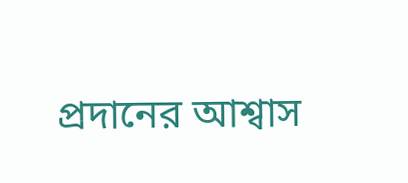প্রদানের আশ্বাস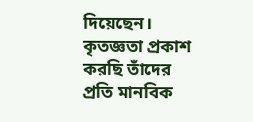দিয়েছেন। কৃতজ্ঞতা প্রকাশ করছি তাঁদের প্রতি মানবিক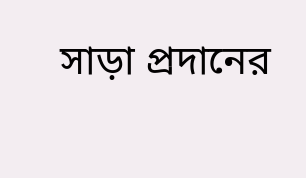সাড়া প্রদানের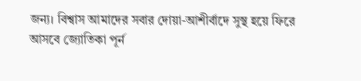জন্য। বিশ্বাস আমাদের সবার দোয়া-আশীর্বাদে সুস্থ হয়ে ফিরে আসবে জ্যোতিকা পূর্ন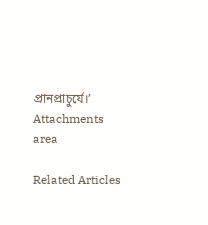প্রানপ্রাচুর্যে।’
Attachments area

Related Articles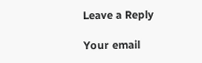Leave a Reply

Your email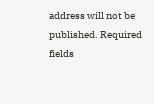address will not be published. Required fields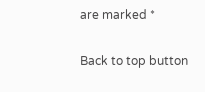are marked *

Back to top button